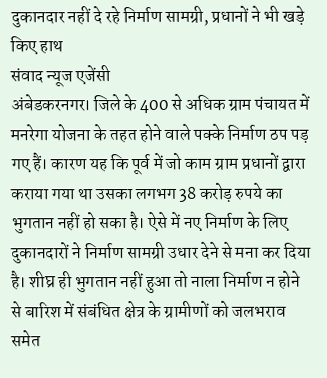दुकानदार नहीं दे रहे निर्माण सामग्री, प्रधानों ने भी खड़े किए हाथ
संवाद न्यूज एजेंसी
अंबेडकरनगर। जिले के 400 से अधिक ग्राम पंचायत में मनरेगा योजना के तहत होने वाले पक्के निर्माण ठप पड़ गए हैं। कारण यह कि पूर्व में जो काम ग्राम प्रधानों द्वारा कराया गया था उसका लगभग 38 करोड़ रुपये का भुगतान नहीं हो सका है। ऐसे में नए निर्माण के लिए दुकानदारों ने निर्माण सामग्री उधार देने से मना कर दिया है। शीघ्र ही भुगतान नहीं हुआ तो नाला निर्माण न होने से बारिश में संबंधित क्षेत्र के ग्रामीणों को जलभराव समेत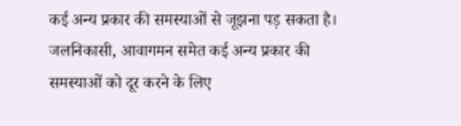कई अन्य प्रकार की समस्याओं से जूझना पड़ सकता है।
जलनिकासी, आवागमन समेत कई अन्य प्रकार की समस्याओं को दूर करने के लिए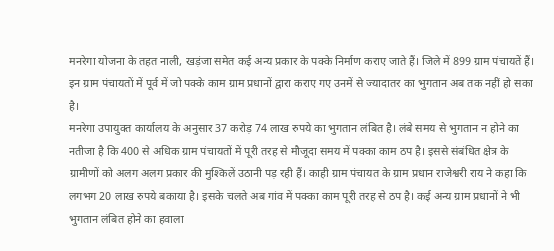मनरेगा योजना के तहत नाली, खड़ंजा समेत कई अन्य प्रकार के पक्के निर्माण कराए जाते हैं। जिले में 899 ग्राम पंचायतें हैं। इन ग्राम पंचायतों में पूर्व में जो पक्के काम ग्राम प्रधानों द्वारा कराए गए उनमें से ज्यादातर का भुगतान अब तक नहीं हो सका है।
मनरेगा उपायुक्त कार्यालय के अनुसार 37 करोड़ 74 लाख रुपये का भुगतान लंबित है। लंबे समय से भुगतान न होने का नतीजा है कि 400 से अधिक ग्राम पंचायतों में पूरी तरह से मौजूदा समय में पक्का काम ठप है। इससे संबंधित क्षेत्र के ग्रामीणों को अलग अलग प्रकार की मुश्किलें उठानी पड़ रही हैं। काही ग्राम पंचायत के ग्राम प्रधान राजेश्वरी राय ने कहा कि लगभग 20 लाख रुपये बकाया है। इसके चलते अब गांव में पक्का काम पूरी तरह से ठप है। कई अन्य ग्राम प्रधानों ने भी भुगतान लंबित होने का हवाला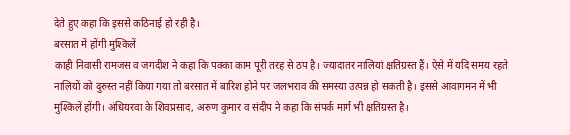देते हुए कहा कि इससे कठिनाई हो रही है।
बरसात में होंगी मुश्किलें
काही निवासी रामजस व जगदीश ने कहा कि पक्का काम पूरी तरह से ठप है। ज्यादातर नालियां क्षतिग्रस्त हैं। ऐसे में यदि समय रहते नालियों को दुरुस्त नहीं किया गया तो बरसात में बारिश होने पर जलभराव की समस्या उत्पन्न हो सकती है। इससे आवागमन में भी मुश्किलें होंगी। अंधियरवा के शिवप्रसाद, अरुण कुमार व संदीप ने कहा कि संपर्क मार्ग भी क्षतिग्रस्त है।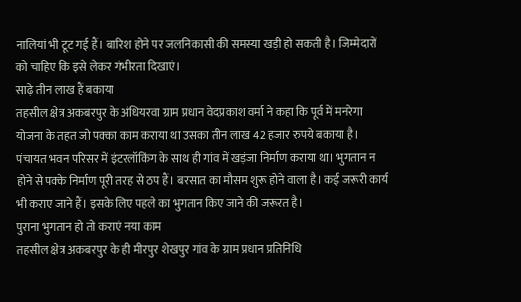नालियां भी टूट गई हैं। बारिश होने पर जलनिकासी की समस्या खड़ी हो सकती है। जिम्मेदारों को चाहिए कि इसे लेकर गंभीरता दिखाएं।
साढ़े तीन लाख हैं बकाया
तहसील क्षेत्र अकबरपुर के अंधियरवा ग्राम प्रधान वेदप्रकाश वर्मा ने कहा कि पूर्व में मनरेगा योजना के तहत जो पक्का काम कराया था उसका तीन लाख 42 हजार रुपये बकाया है। पंचायत भवन परिसर में इंटरलॉकिंग के साथ ही गांव में खड़ंजा निर्माण कराया था। भुगतान न होने से पक्के निर्माण पूरी तरह से ठप हैं। बरसात का मौसम शुरू होने वाला है। कई जरूरी कार्य भी कराए जाने हैं। इसके लिए पहले का भुगतान किए जाने की जरूरत है।
पुराना भुगतान हो तो कराएं नया काम
तहसील क्षेत्र अकबरपुर के ही मीरपुर शेखपुर गांव के ग्राम प्रधान प्रतिनिधि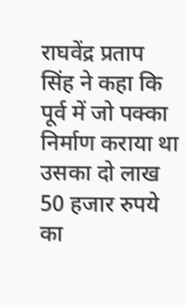राघवेंद्र प्रताप सिंह ने कहा कि पूर्व में जो पक्का निर्माण कराया था उसका दो लाख 50 हजार रुपये का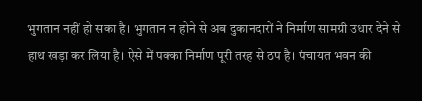भुगतान नहीं हो सका है। भुगतान न होने से अब दुकानदारों ने निर्माण सामग्री उधार देने से हाथ खड़ा कर लिया है। ऐसे में पक्का निर्माण पूरी तरह से ठप है। पंचायत भवन की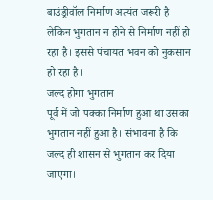बाउंड्रीवॉल निर्माण अत्यंत जरूरी है लेकिन भुगतान न होने से निर्माण नहीं हो रहा है। इससे पंचायत भवन को नुकसान हो रहा है।
जल्द होगा भुगतान
पूर्व में जो पक्का निर्माण हुआ था उसका भुगतान नहीं हुआ है। संभावना है कि जल्द ही शासन से भुगतान कर दिया जाएगा।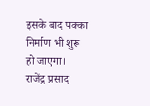इसके बाद पक्का निर्माण भी शुरू हो जाएगा।
राजेंद्र प्रसाद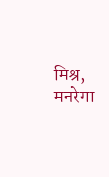मिश्र, मनरेगा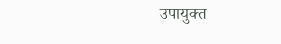उपायुक्त